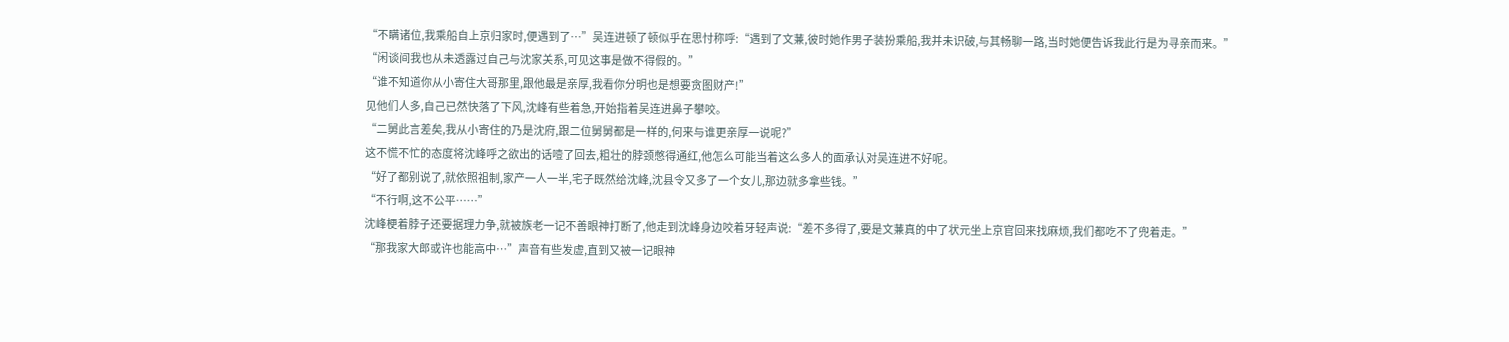“不瞒诸位,我乘船自上京归家时,便遇到了…”吴连进顿了顿似乎在思忖称呼:“遇到了文蒹,彼时她作男子装扮乘船,我并未识破,与其畅聊一路,当时她便告诉我此行是为寻亲而来。”
“闲谈间我也从未透露过自己与沈家关系,可见这事是做不得假的。”
“谁不知道你从小寄住大哥那里,跟他最是亲厚,我看你分明也是想要贪图财产!”
见他们人多,自己已然快落了下风,沈峰有些着急,开始指着吴连进鼻子攀咬。
“二舅此言差矣,我从小寄住的乃是沈府,跟二位舅舅都是一样的,何来与谁更亲厚一说呢?”
这不慌不忙的态度将沈峰呼之欲出的话噎了回去,粗壮的脖颈憋得通红,他怎么可能当着这么多人的面承认对吴连进不好呢。
“好了都别说了,就依照祖制,家产一人一半,宅子既然给沈峰,沈县令又多了一个女儿,那边就多拿些钱。”
“不行啊,这不公平……”
沈峰梗着脖子还要据理力争,就被族老一记不善眼神打断了,他走到沈峰身边咬着牙轻声说:“差不多得了,要是文蒹真的中了状元坐上京官回来找麻烦,我们都吃不了兜着走。”
“那我家大郎或许也能高中…”声音有些发虚,直到又被一记眼神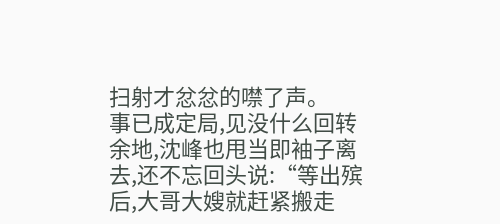扫射才忿忿的噤了声。
事已成定局,见没什么回转余地,沈峰也甩当即袖子离去,还不忘回头说:“等出殡后,大哥大嫂就赶紧搬走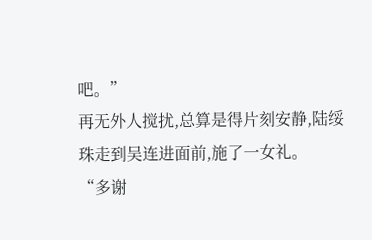吧。”
再无外人搅扰,总算是得片刻安静,陆绥珠走到吴连进面前,施了一女礼。
“多谢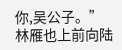你,吴公子。”
林雁也上前向陆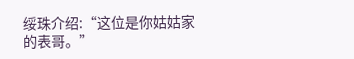绥珠介绍:“这位是你姑姑家的表哥。”